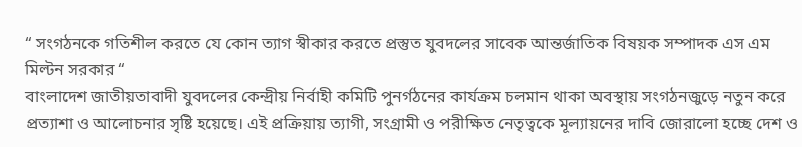“ সংগঠনকে গতিশীল করতে যে কোন ত্যাগ স্বীকার করতে প্রস্তুত যুবদলের সাবেক আন্তর্জাতিক বিষয়ক সম্পাদক এস এম মিল্টন সরকার “
বাংলাদেশ জাতীয়তাবাদী যুবদলের কেন্দ্রীয় নির্বাহী কমিটি পুনর্গঠনের কার্যক্রম চলমান থাকা অবস্থায় সংগঠনজুড়ে নতুন করে প্রত্যাশা ও আলোচনার সৃষ্টি হয়েছে। এই প্রক্রিয়ায় ত্যাগী, সংগ্রামী ও পরীক্ষিত নেতৃত্বকে মূল্যায়নের দাবি জোরালো হচ্ছে দেশ ও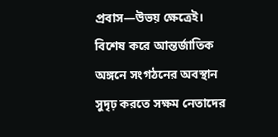প্রবাস—উভয় ক্ষেত্রেই। বিশেষ করে আন্তর্জাতিক অঙ্গনে সংগঠনের অবস্থান সুদৃঢ় করতে সক্ষম নেতাদের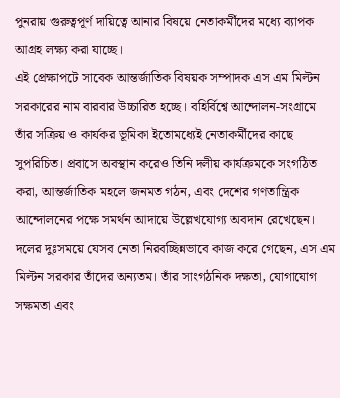পুনরায় গুরুত্বপূর্ণ দায়িত্বে আনার বিষয়ে নেতাকর্মীদের মধ্যে ব্যাপক আগ্রহ লক্ষ্য করা যাচ্ছে।
এই প্রেক্ষাপটে সাবেক আন্তর্জাতিক বিষয়ক সম্পাদক এস এম মিল্টন সরকারের নাম বারবার উচ্চারিত হচ্ছে। বহির্বিশ্বে আন্দোলন-সংগ্রামে তাঁর সক্রিয় ও কার্যকর ভূমিকা ইতোমধ্যেই নেতাকর্মীদের কাছে সুপরিচিত। প্রবাসে অবস্থান করেও তিনি দলীয় কার্যক্রমকে সংগঠিত করা, আন্তর্জাতিক মহলে জনমত গঠন, এবং দেশের গণতান্ত্রিক আন্দোলনের পক্ষে সমর্থন আদায়ে উল্লেখযোগ্য অবদান রেখেছেন।
দলের দুঃসময়ে যেসব নেতা নিরবচ্ছিন্নভাবে কাজ করে গেছেন, এস এম মিল্টন সরকার তাঁদের অন্যতম। তাঁর সাংগঠনিক দক্ষতা, যোগাযোগ সক্ষমতা এবং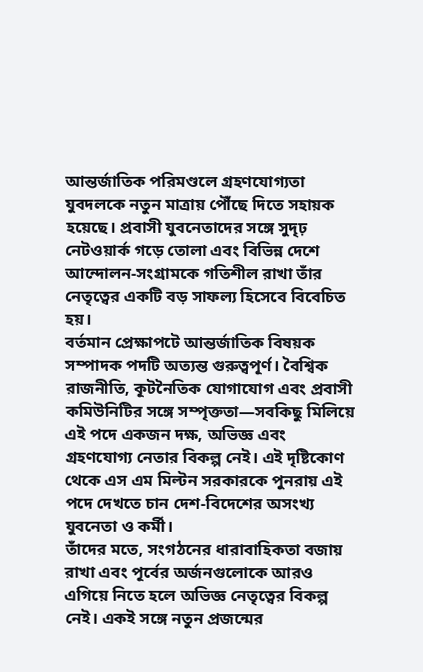আন্তর্জাতিক পরিমণ্ডলে গ্রহণযোগ্যতা যুবদলকে নতুন মাত্রায় পৌঁছে দিতে সহায়ক হয়েছে। প্রবাসী যুবনেতাদের সঙ্গে সুদৃঢ় নেটওয়ার্ক গড়ে তোলা এবং বিভিন্ন দেশে আন্দোলন-সংগ্রামকে গতিশীল রাখা তাঁর নেতৃত্বের একটি বড় সাফল্য হিসেবে বিবেচিত হয়।
বর্তমান প্রেক্ষাপটে আন্তর্জাতিক বিষয়ক সম্পাদক পদটি অত্যন্ত গুরুত্বপূর্ণ। বৈশ্বিক রাজনীতি, কূটনৈতিক যোগাযোগ এবং প্রবাসী কমিউনিটির সঙ্গে সম্পৃক্ততা—সবকিছু মিলিয়ে এই পদে একজন দক্ষ, অভিজ্ঞ এবং গ্রহণযোগ্য নেতার বিকল্প নেই। এই দৃষ্টিকোণ থেকে এস এম মিল্টন সরকারকে পুনরায় এই পদে দেখতে চান দেশ-বিদেশের অসংখ্য যুবনেতা ও কর্মী।
তাঁদের মতে, সংগঠনের ধারাবাহিকতা বজায় রাখা এবং পূর্বের অর্জনগুলোকে আরও এগিয়ে নিতে হলে অভিজ্ঞ নেতৃত্বের বিকল্প নেই। একই সঙ্গে নতুন প্রজন্মের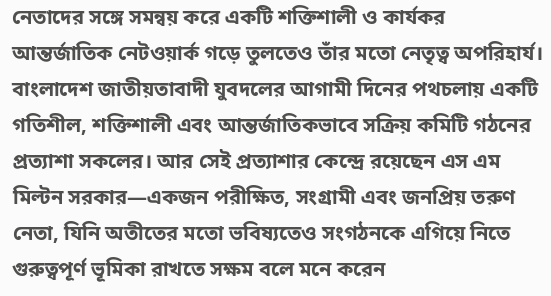নেতাদের সঙ্গে সমন্বয় করে একটি শক্তিশালী ও কার্যকর আন্তর্জাতিক নেটওয়ার্ক গড়ে তুলতেও তাঁর মতো নেতৃত্ব অপরিহার্য।
বাংলাদেশ জাতীয়তাবাদী যুবদলের আগামী দিনের পথচলায় একটি গতিশীল, শক্তিশালী এবং আন্তর্জাতিকভাবে সক্রিয় কমিটি গঠনের প্রত্যাশা সকলের। আর সেই প্রত্যাশার কেন্দ্রে রয়েছেন এস এম মিল্টন সরকার—একজন পরীক্ষিত, সংগ্রামী এবং জনপ্রিয় তরুণ নেতা, যিনি অতীতের মতো ভবিষ্যতেও সংগঠনকে এগিয়ে নিতে গুরুত্বপূর্ণ ভূমিকা রাখতে সক্ষম বলে মনে করেন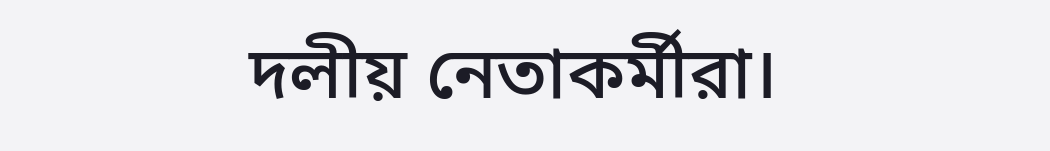দলীয় নেতাকর্মীরা।